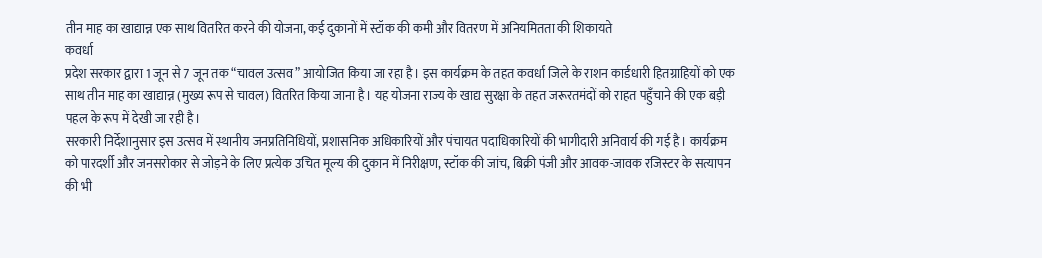तीन माह का खाद्यान्न एक साथ वितरित करने की योजना, कई दुकानों में स्टॉक की कमी और वितरण में अनियमितता की शिकायते
कवर्धा
प्रदेश सरकार द्वारा 1 जून से 7 जून तक “चावल उत्सव” आयोजित किया जा रहा है। इस कार्यक्रम के तहत कवर्धा जिले के राशन कार्डधारी हितग्राहियों को एक साथ तीन माह का खाद्यान्न (मुख्य रूप से चावल) वितरित किया जाना है। यह योजना राज्य के खाद्य सुरक्षा के तहत जरूरतमंदों को राहत पहुँचाने की एक बड़ी पहल के रूप में देखी जा रही है।
सरकारी निर्देशानुसार इस उत्सव में स्थानीय जनप्रतिनिधियों, प्रशासनिक अधिकारियों और पंचायत पदाधिकारियों की भागीदारी अनिवार्य की गई है। कार्यक्रम को पारदर्शी और जनसरोकार से जोड़ने के लिए प्रत्येक उचित मूल्य की दुकान में निरीक्षण, स्टॉक की जांच, बिक्री पंजी और आवक-जावक रजिस्टर के सत्यापन की भी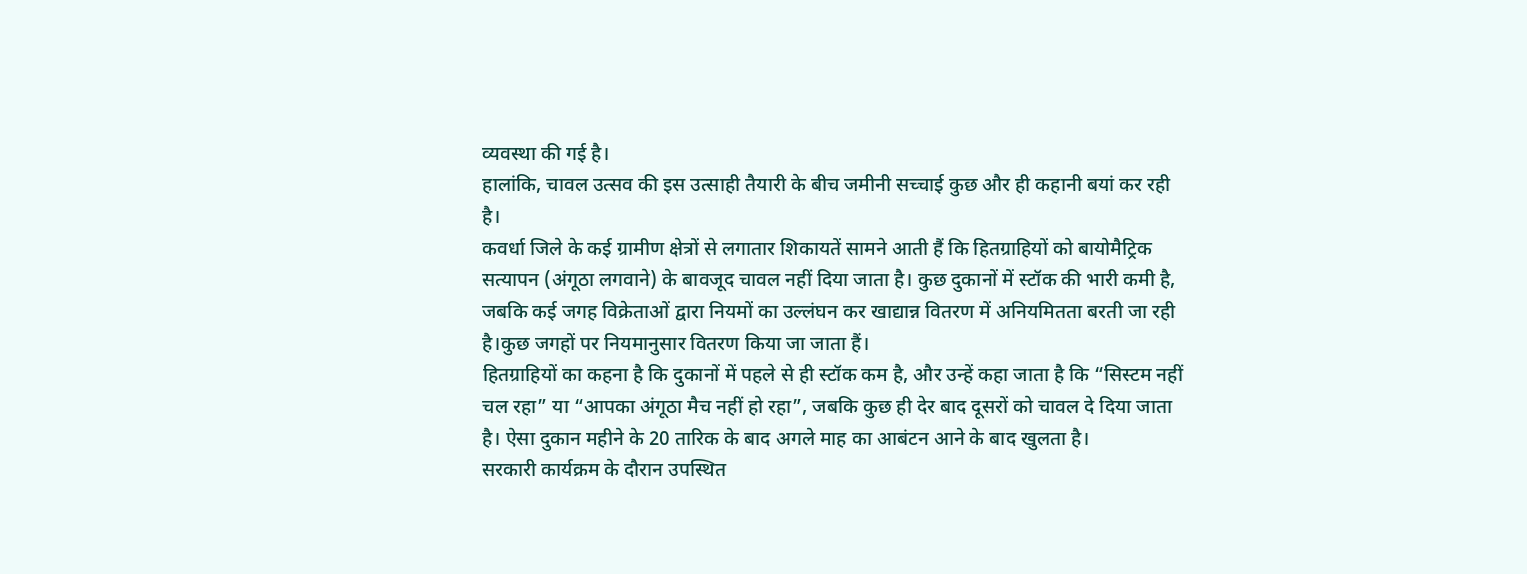व्यवस्था की गई है।
हालांकि, चावल उत्सव की इस उत्साही तैयारी के बीच जमीनी सच्चाई कुछ और ही कहानी बयां कर रही है।
कवर्धा जिले के कई ग्रामीण क्षेत्रों से लगातार शिकायतें सामने आती हैं कि हितग्राहियों को बायोमैट्रिक सत्यापन (अंगूठा लगवाने) के बावजूद चावल नहीं दिया जाता है। कुछ दुकानों में स्टॉक की भारी कमी है, जबकि कई जगह विक्रेताओं द्वारा नियमों का उल्लंघन कर खाद्यान्न वितरण में अनियमितता बरती जा रही है।कुछ जगहों पर नियमानुसार वितरण किया जा जाता हैं।
हितग्राहियों का कहना है कि दुकानों में पहले से ही स्टॉक कम है, और उन्हें कहा जाता है कि “सिस्टम नहीं चल रहा” या “आपका अंगूठा मैच नहीं हो रहा”, जबकि कुछ ही देर बाद दूसरों को चावल दे दिया जाता है। ऐसा दुकान महीने के 20 तारिक के बाद अगले माह का आबंटन आने के बाद खुलता है।
सरकारी कार्यक्रम के दौरान उपस्थित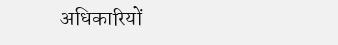अधिकारियों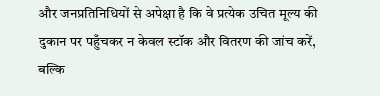और जनप्रतिनिधियों से अपेक्षा है कि वे प्रत्येक उचित मूल्य की दुकान पर पहुँचकर न केवल स्टॉक और वितरण की जांच करें, बल्कि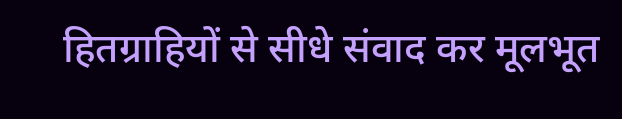हितग्राहियों से सीधे संवाद कर मूलभूत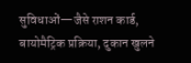सुविधाओं—जैसे राशन कार्ड, बायोमैट्रिक प्रक्रिया, दुकान खुलने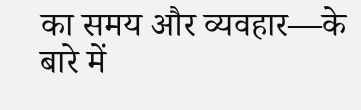का समय और व्यवहार—के बारे में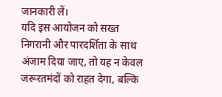जानकारी लें।
यदि इस आयोजन को सख्त निगरानी और पारदर्शिता के साथ अंजाम दिया जाए, तो यह न केवल जरूरतमंदों को राहत देगा, बल्कि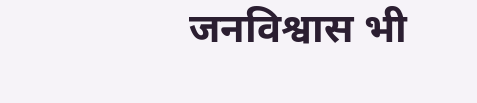जनविश्वास भी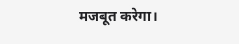मजबूत करेगा।